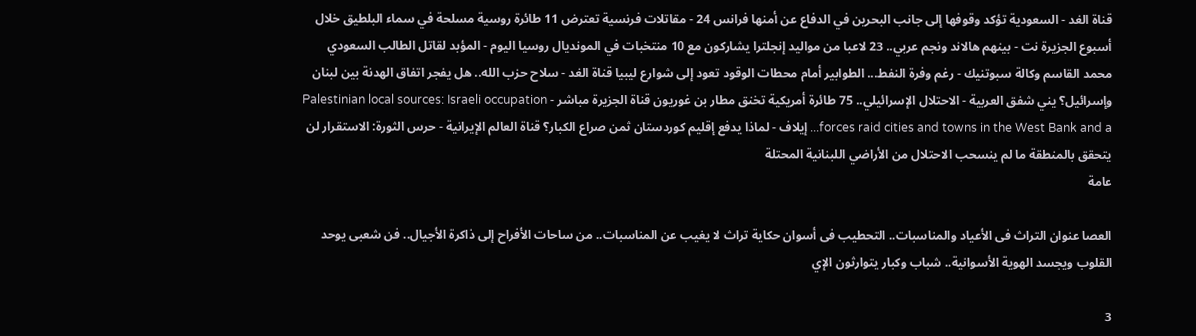قناة الغد - السعودية تؤكد وقوفها إلى جانب البحرين في الدفاع عن أمنها فرانس 24 - مقاتلات فرنسية تعترض 11 طائرة روسية مسلحة في سماء البلطيق خلال أسبوع الجزيرة نت - بينهم هالاند ونجم عربي.. 23 لاعبا من مواليد إنجلترا يشاركون مع 10 منتخبات في المونديال روسيا اليوم - المؤبد لقاتل الطالب السعودي محمد القاسم وكالة سبوتنيك - رغم وفرة النفط... الطوابير أمام محطات الوقود تعود إلى شوارع ليبيا قناة الغد - سلاح حزب الله.. هل يفجر اتفاق الهدنة بين لبنان وإسرائيل؟ يني شفق العربية - الاحتلال الإسرائيلي.. 75 طائرة أمريكية تخنق مطار بن غوريون قناة الجزيرة مباشر - Palestinian local sources: Israeli occupation forces raid cities and towns in the West Bank and a... إيلاف - لماذا يدفع إقليم كوردستان ثمن صراع الكبار؟ قناة العالم الإيرانية - حرس الثورة: الاستقرار لن يتحقق بالمنطقة ما لم ينسحب الاحتلال من الأراضي اللبنانية المحتلة
عامة

العصا عنوان التراث فى الأعياد والمناسبات.. التحطيب فى أسوان حكاية تراث لا يغيب عن المناسبات.. من ساحات الأفراح إلى ذاكرة الأجيال.. فن شعبى يوحد القلوب ويجسد الهوية الأسوانية.. شباب وكبار يتوارثون الإي

3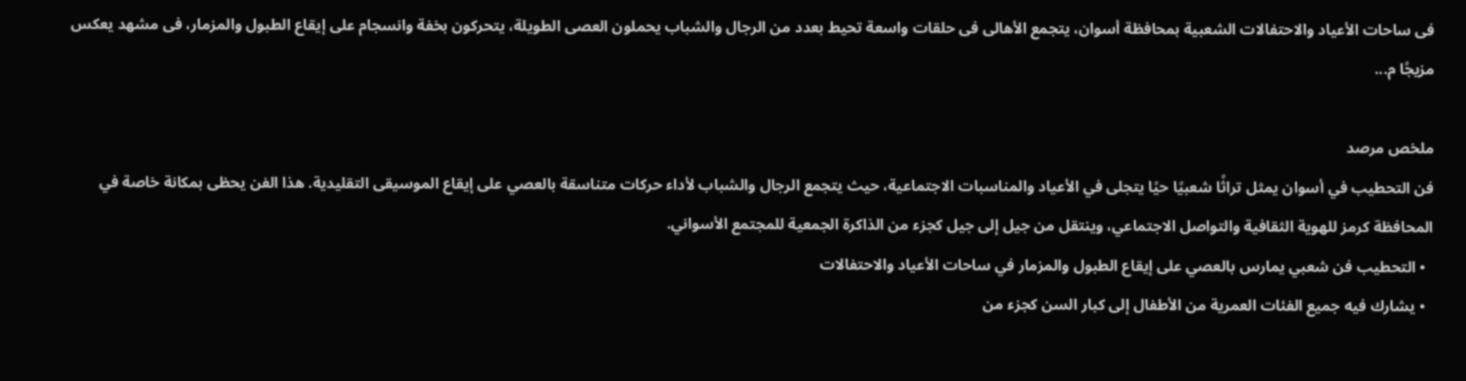فى ساحات الأعياد والاحتفالات الشعبية بمحافظة أسوان، يتجمع الأهالى فى حلقات واسعة تحيط بعدد من الرجال والشباب يحملون العصى الطويلة، يتحركون بخفة وانسجام على إيقاع الطبول والمزمار، فى مشهد يعكس مزيجًا م...

ملخص مرصد
فن التحطيب في أسوان يمثل تراثًا شعبيًا حيًا يتجلى في الأعياد والمناسبات الاجتماعية، حيث يتجمع الرجال والشباب لأداء حركات متناسقة بالعصي على إيقاع الموسيقى التقليدية. هذا الفن يحظى بمكانة خاصة في المحافظة كرمز للهوية الثقافية والتواصل الاجتماعي، وينتقل من جيل إلى جيل كجزء من الذاكرة الجمعية للمجتمع الأسواني.
  • التحطيب فن شعبي يمارس بالعصي على إيقاع الطبول والمزمار في ساحات الأعياد والاحتفالات
  • يشارك فيه جميع الفئات العمرية من الأطفال إلى كبار السن كجزء من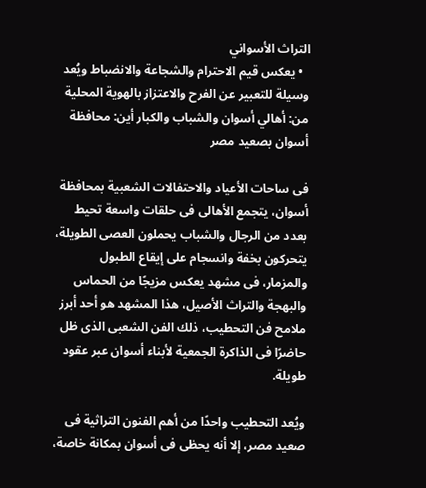التراث الأسواني
  • يعكس قيم الاحترام والشجاعة والانضباط ويُعد وسيلة للتعبير عن الفرح والاعتزاز بالهوية المحلية
من: أهالي أسوان والشباب والكبار أين: محافظة أسوان بصعيد مصر

فى ساحات الأعياد والاحتفالات الشعبية بمحافظة أسوان، يتجمع الأهالى فى حلقات واسعة تحيط بعدد من الرجال والشباب يحملون العصى الطويلة، يتحركون بخفة وانسجام على إيقاع الطبول والمزمار، فى مشهد يعكس مزيجًا من الحماس والبهجة والتراث الأصيل، هذا المشهد هو أحد أبرز ملامح فن التحطيب، ذلك الفن الشعبى الذى ظل حاضرًا فى الذاكرة الجمعية لأبناء أسوان عبر عقود طويلة.

ويُعد التحطيب واحدًا من أهم الفنون التراثية فى صعيد مصر، إلا أنه يحظى فى أسوان بمكانة خاصة،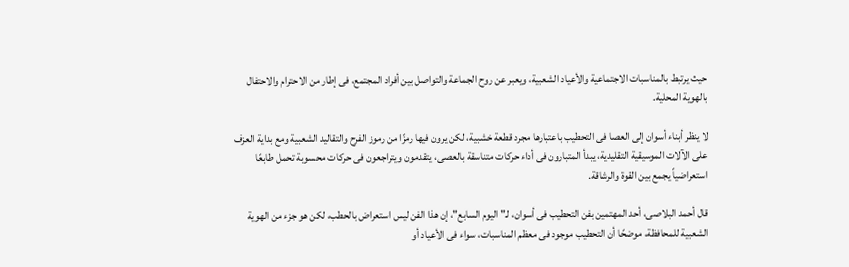حيث يرتبط بالمناسبات الاجتماعية والأعياد الشعبية، ويعبر عن روح الجماعة والتواصل بين أفراد المجتمع، فى إطار من الاحترام والاحتفال بالهوية المحلية.

لا ينظر أبناء أسوان إلى العصا فى التحطيب باعتبارها مجرد قطعة خشبية، لكن يرون فيها رمزًا من رموز الفرح والتقاليد الشعبية ومع بداية العزف على الآلات الموسيقية التقليدية، يبدأ المتبارون فى أداء حركات متناسقة بالعصى، يتقدمون ويتراجعون فى حركات محسوبة تحمل طابعًا استعراضياً يجمع بين القوة والرشاقة.

قال أحمد البلاصى، أحد المهتمين بفن التحطيب فى أسوان، لـ" اليوم السابع"، إن هذا الفن ليس استعراض بالحطب، لكن هو جزء من الهوية الشعبية للمحافظة، موضحًا أن التحطيب موجود فى معظم المناسبات، سواء فى الأعياد أو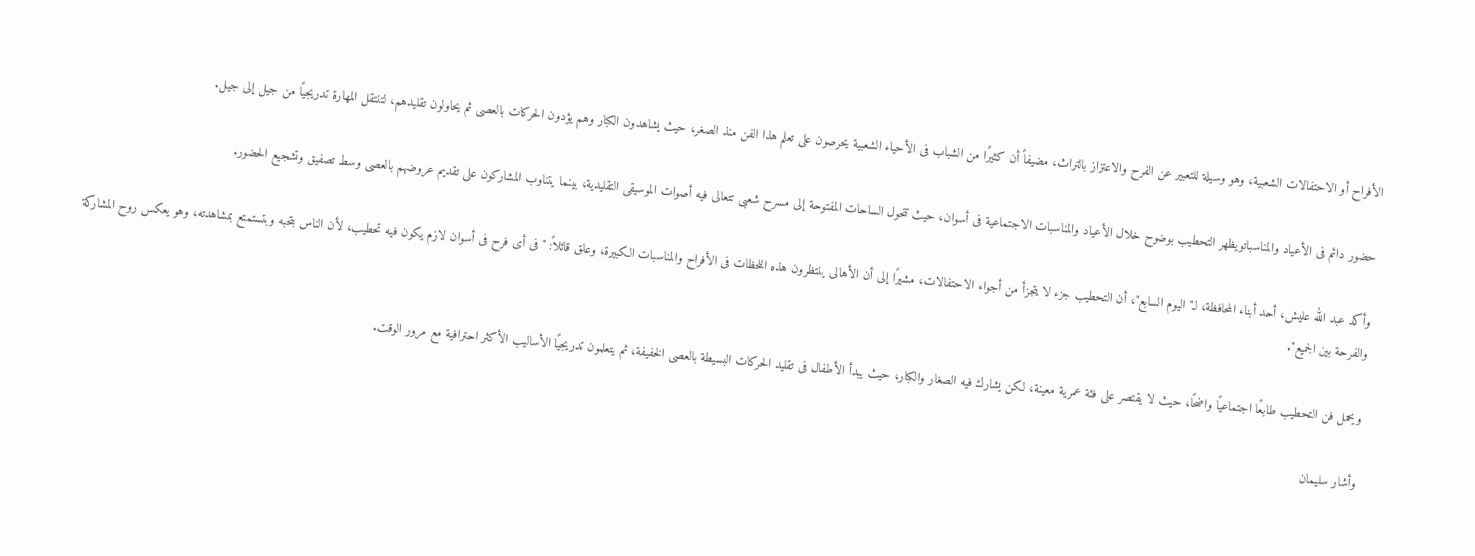الأفراح أو الاحتفالات الشعبية، وهو وسيلة للتعبير عن الفرح والاعتزاز بالتراث، مضيفاً أن كثيرًا من الشباب فى الأحياء الشعبية يحرصون على تعلم هذا الفن منذ الصغر، حيث يشاهدون الكبار وهم يؤدون الحركات بالعصى ثم يحاولون تقليدهم، لتنتقل المهارة تدريجيًا من جيل إلى جيل.

حضور دائم فى الأعياد والمناسباتويظهر التحطيب بوضوح خلال الأعياد والمناسبات الاجتماعية فى أسوان، حيث تتحول الساحات المفتوحة إلى مسرح شعبى تتعالى فيه أصوات الموسيقى التقليدية، بينما يتناوب المشاركون على تقديم عروضهم بالعصى وسط تصفيق وتشجيع الحضور.

وأكد عبد الله عليش، أحد أبناء المحافظة، لـ" اليوم السابع"، أن التحطيب جزء لا يتجزأ من أجواء الاحتفالات، مشيرًا إلى أن الأهالى ينتظرون هذه اللحظات فى الأفراح والمناسبات الكبيرة، وعلق قائلاً: " فى أى فرح فى أسوان لازم يكون فيه تحطيب، لأن الناس بتحبه وبتستمتع بمشاهدته، وهو يعكس روح المشاركة والفرحة بين الجميع".

ويحمل فن التحطيب طابعًا اجتماعيًا واضحًا، حيث لا يقتصر على فئة عمرية معينة، لكن يشارك فيه الصغار والكبار، حيث يبدأ الأطفال فى تقليد الحركات البسيطة بالعصى الخفيفة، ثم يتعلمون تدريجيًا الأساليب الأكثر احترافية مع مرور الوقت.

وأشار سليمان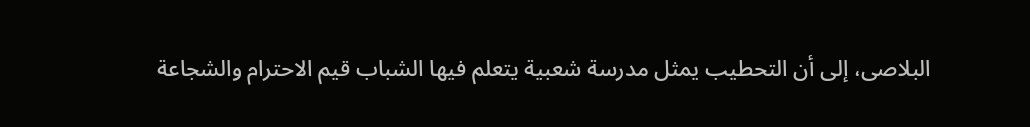البلاصى، إلى أن التحطيب يمثل مدرسة شعبية يتعلم فيها الشباب قيم الاحترام والشجاعة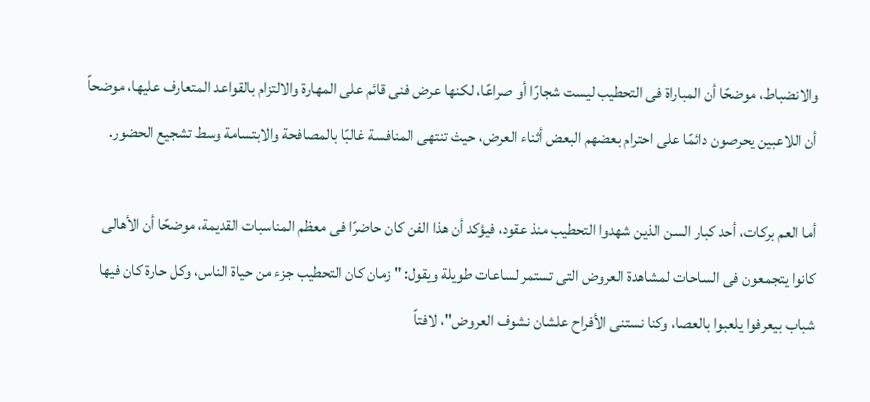والانضباط، موضحًا أن المباراة فى التحطيب ليست شجارًا أو صراعًا، لكنها عرض فنى قائم على المهارة والالتزام بالقواعد المتعارف عليها، موضحاً أن اللاعبين يحرصون دائمًا على احترام بعضهم البعض أثناء العرض، حيث تنتهى المنافسة غالبًا بالمصافحة والابتسامة وسط تشجيع الحضور.

أما العم بركات، أحد كبار السن الذين شهدوا التحطيب منذ عقود، فيؤكد أن هذا الفن كان حاضرًا فى معظم المناسبات القديمة، موضحًا أن الأهالى كانوا يتجمعون فى الساحات لمشاهدة العروض التى تستمر لساعات طويلة ويقول: " زمان كان التحطيب جزء من حياة الناس، وكل حارة كان فيها شباب بيعرفوا يلعبوا بالعصا، وكنا نستنى الأفراح علشان نشوف العروض"، لافتاً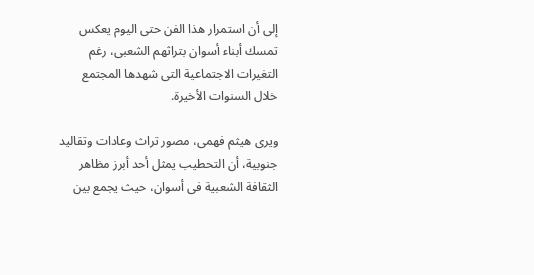إلى أن استمرار هذا الفن حتى اليوم يعكس تمسك أبناء أسوان بتراثهم الشعبى، رغم التغيرات الاجتماعية التى شهدها المجتمع خلال السنوات الأخيرة.

ويرى هيثم فهمى، مصور تراث وعادات وتقاليد جنوبية، أن التحطيب يمثل أحد أبرز مظاهر الثقافة الشعبية فى أسوان، حيث يجمع بين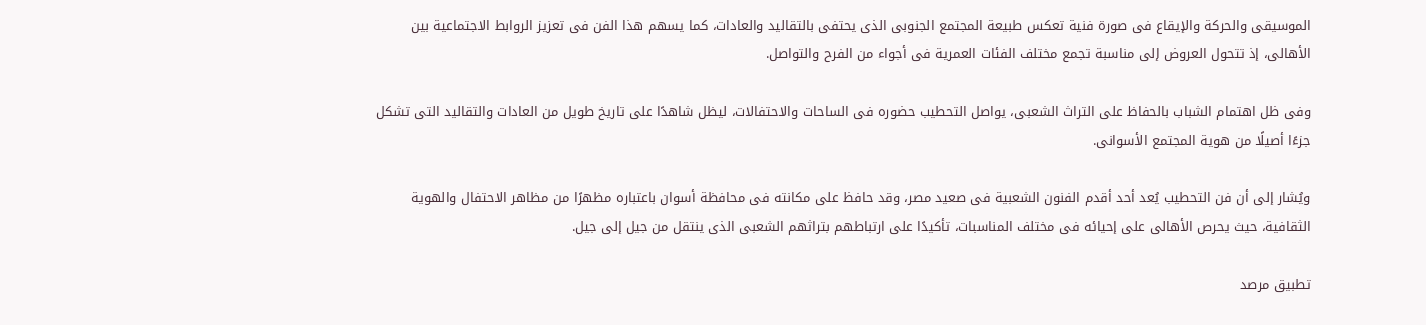الموسيقى والحركة والإيقاع فى صورة فنية تعكس طبيعة المجتمع الجنوبى الذى يحتفى بالتقاليد والعادات، كما يسهم هذا الفن فى تعزيز الروابط الاجتماعية بين الأهالى، إذ تتحول العروض إلى مناسبة تجمع مختلف الفئات العمرية فى أجواء من الفرح والتواصل.

وفى ظل اهتمام الشباب بالحفاظ على التراث الشعبى، يواصل التحطيب حضوره فى الساحات والاحتفالات، ليظل شاهدًا على تاريخ طويل من العادات والتقاليد التى تشكل جزءًا أصيلًا من هوية المجتمع الأسوانى.

ويُشار إلى أن فن التحطيب يُعد أحد أقدم الفنون الشعبية فى صعيد مصر، وقد حافظ على مكانته فى محافظة أسوان باعتباره مظهرًا من مظاهر الاحتفال والهوية الثقافية، حيث يحرص الأهالى على إحيائه فى مختلف المناسبات، تأكيدًا على ارتباطهم بتراثهم الشعبى الذى ينتقل من جيل إلى جيل.

تطبيق مرصد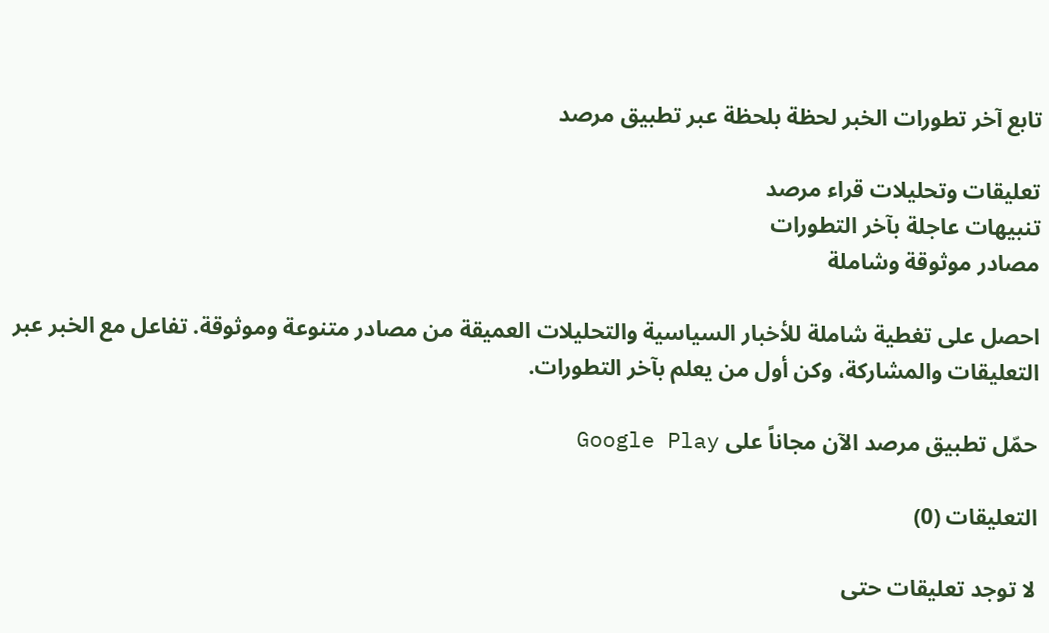تابع آخر تطورات الخبر لحظة بلحظة عبر تطبيق مرصد

تعليقات وتحليلات قراء مرصد
تنبيهات عاجلة بآخر التطورات
مصادر موثوقة وشاملة

احصل على تغطية شاملة للأخبار السياسية والتحليلات العميقة من مصادر متنوعة وموثوقة. تفاعل مع الخبر عبر التعليقات والمشاركة، وكن أول من يعلم بآخر التطورات.

حمّل تطبيق مرصد الآن مجاناً على Google Play

التعليقات (0)

لا توجد تعليقات حتى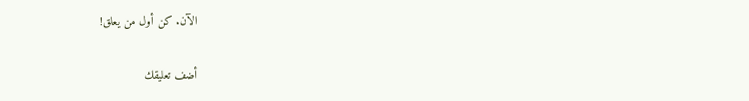الآن. كن أول من يعلق!

أضف تعليقك